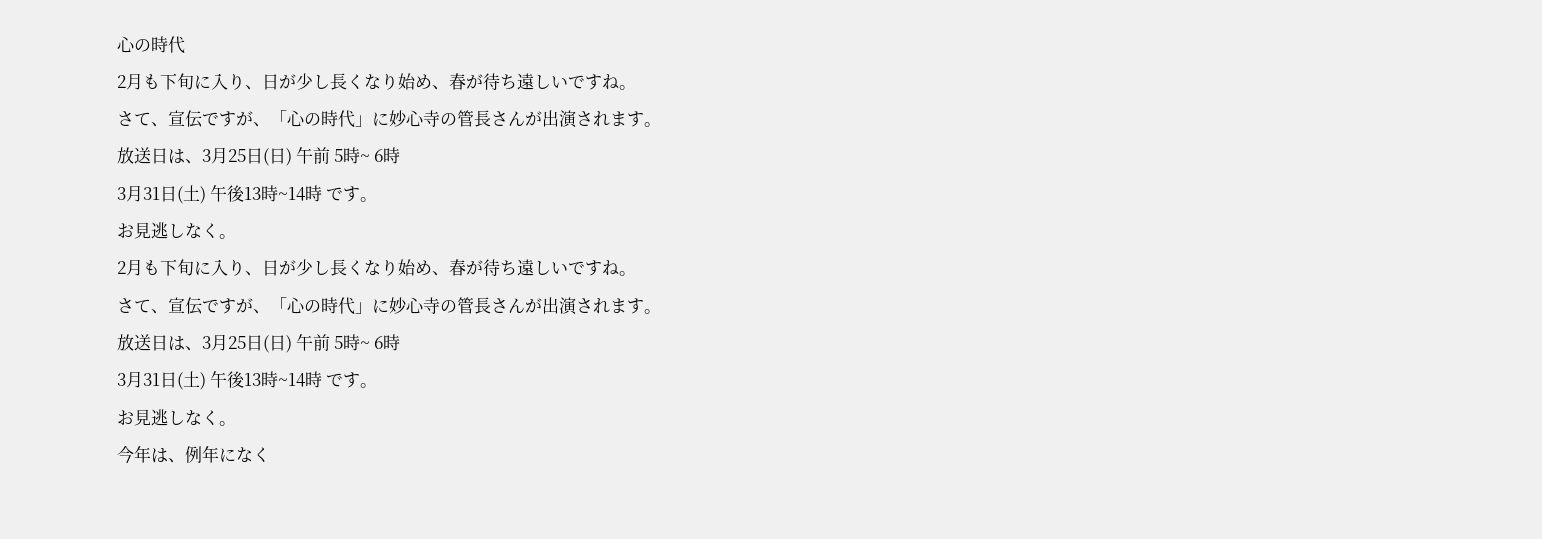心の時代
2月も下旬に入り、日が少し長くなり始め、春が待ち遠しいですね。
さて、宣伝ですが、「心の時代」に妙心寺の管長さんが出演されます。
放送日は、3月25日(日) 午前 5時~ 6時
3月31日(土) 午後13時~14時 です。
お見逃しなく。
2月も下旬に入り、日が少し長くなり始め、春が待ち遠しいですね。
さて、宣伝ですが、「心の時代」に妙心寺の管長さんが出演されます。
放送日は、3月25日(日) 午前 5時~ 6時
3月31日(土) 午後13時~14時 です。
お見逃しなく。
今年は、例年になく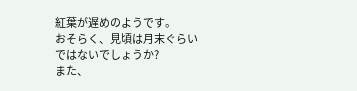紅葉が遅めのようです。
おそらく、見頃は月末ぐらいではないでしょうか?
また、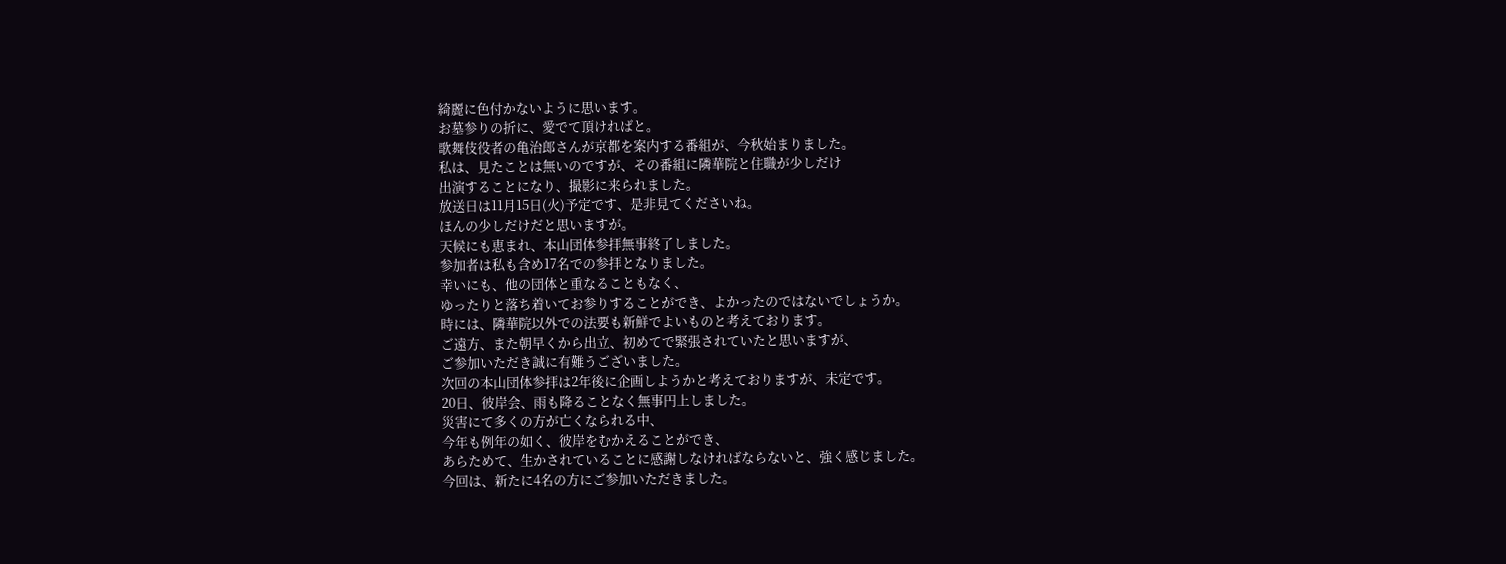綺麗に色付かないように思います。
お墓参りの折に、愛でて頂ければと。
歌舞伎役者の亀治郎さんが京都を案内する番組が、今秋始まりました。
私は、見たことは無いのですが、その番組に隣華院と住職が少しだけ
出演することになり、撮影に来られました。
放送日は11月15日(火)予定です、是非見てくださいね。
ほんの少しだけだと思いますが。
天候にも恵まれ、本山団体参拝無事終了しました。
参加者は私も含め17名での参拝となりました。
幸いにも、他の団体と重なることもなく、
ゆったりと落ち着いてお参りすることができ、よかったのではないでしょうか。
時には、隣華院以外での法要も新鮮でよいものと考えております。
ご遠方、また朝早くから出立、初めてで緊張されていたと思いますが、
ご参加いただき誠に有難うございました。
次回の本山団体参拝は2年後に企画しようかと考えておりますが、未定です。
20日、彼岸会、雨も降ることなく無事円上しました。
災害にて多くの方が亡くなられる中、
今年も例年の如く、彼岸をむかえることができ、
あらためて、生かされていることに感謝しなければならないと、強く感じました。
今回は、新たに4名の方にご参加いただきました。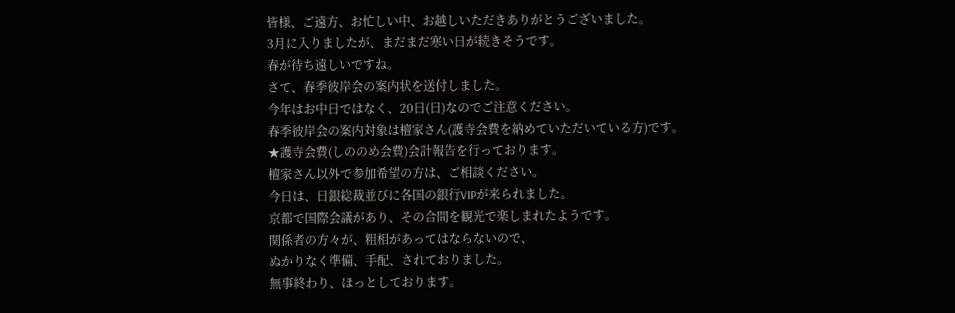皆様、ご遠方、お忙しい中、お越しいただきありがとうございました。
3月に入りましたが、まだまだ寒い日が続きそうです。
春が待ち遠しいですね。
さて、春季彼岸会の案内状を送付しました。
今年はお中日ではなく、20日(日)なのでご注意ください。
春季彼岸会の案内対象は檀家さん(護寺会費を納めていただいている方)です。
★護寺会費(しののめ会費)会計報告を行っております。
檀家さん以外で参加希望の方は、ご相談ください。
今日は、日銀総裁並びに各国の銀行VIPが来られました。
京都で国際会議があり、その合間を観光で楽しまれたようです。
関係者の方々が、粗相があってはならないので、
ぬかりなく準備、手配、されておりました。
無事終わり、ほっとしております。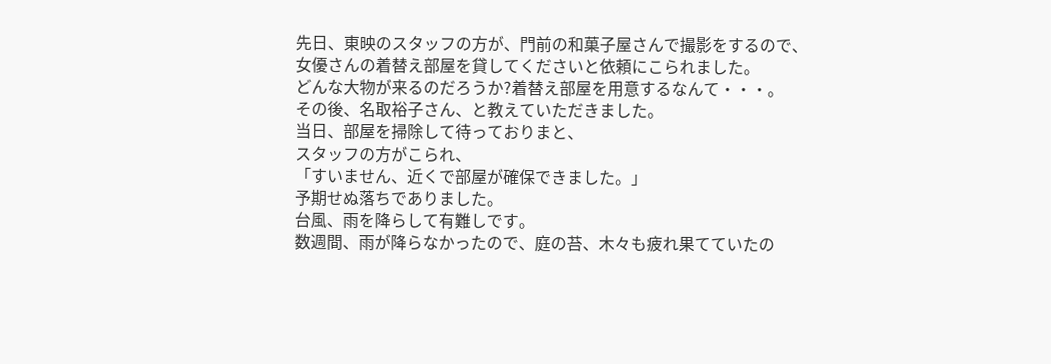先日、東映のスタッフの方が、門前の和菓子屋さんで撮影をするので、
女優さんの着替え部屋を貸してくださいと依頼にこられました。
どんな大物が来るのだろうか?着替え部屋を用意するなんて・・・。
その後、名取裕子さん、と教えていただきました。
当日、部屋を掃除して待っておりまと、
スタッフの方がこられ、
「すいません、近くで部屋が確保できました。」
予期せぬ落ちでありました。
台風、雨を降らして有難しです。
数週間、雨が降らなかったので、庭の苔、木々も疲れ果てていたの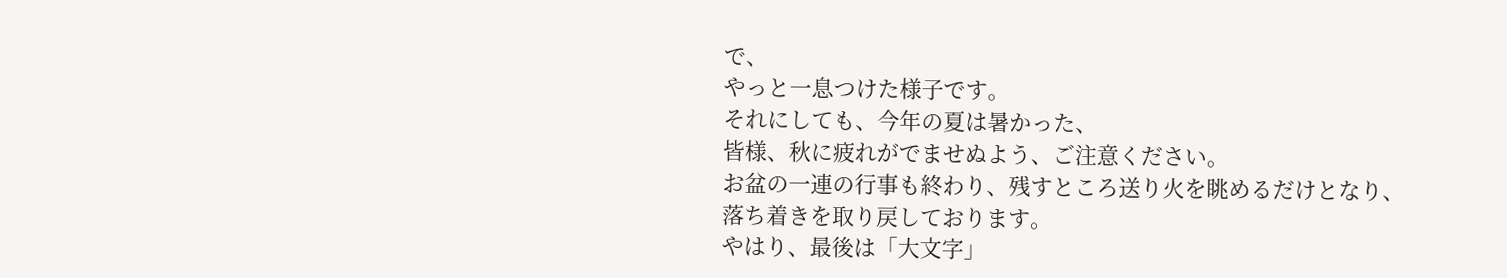で、
やっと一息つけた様子です。
それにしても、今年の夏は暑かった、
皆様、秋に疲れがでませぬよう、ご注意ください。
お盆の一連の行事も終わり、残すところ送り火を眺めるだけとなり、
落ち着きを取り戻しております。
やはり、最後は「大文字」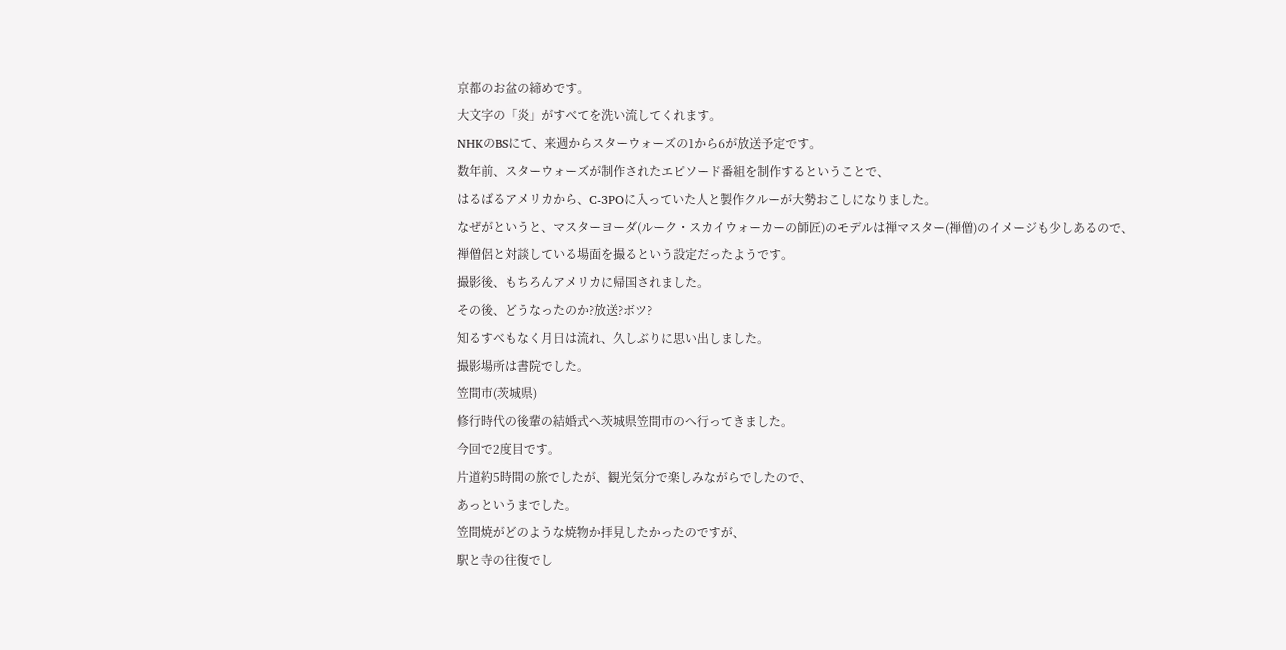京都のお盆の締めです。
大文字の「炎」がすべてを洗い流してくれます。
NHKのBSにて、来週からスターウォーズの1から6が放送予定です。
数年前、スターウォーズが制作されたエピソード番組を制作するということで、
はるばるアメリカから、C-3POに入っていた人と製作クルーが大勢おこしになりました。
なぜがというと、マスターヨーダ(ルーク・スカイウォーカーの師匠)のモデルは禅マスター(禅僧)のイメージも少しあるので、
禅僧侶と対談している場面を撮るという設定だったようです。
撮影後、もちろんアメリカに帰国されました。
その後、どうなったのか?放送?ボツ?
知るすべもなく月日は流れ、久しぶりに思い出しました。
撮影場所は書院でした。
笠間市(茨城県)
修行時代の後輩の結婚式へ茨城県笠間市のへ行ってきました。
今回で2度目です。
片道約5時間の旅でしたが、観光気分で楽しみながらでしたので、
あっというまでした。
笠間焼がどのような焼物か拝見したかったのですが、
駅と寺の往復でし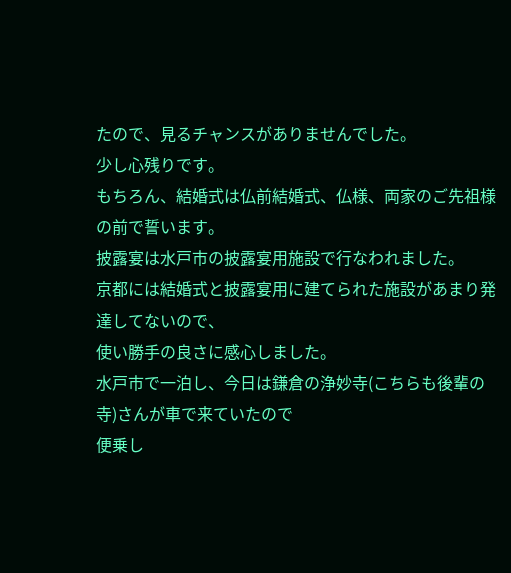たので、見るチャンスがありませんでした。
少し心残りです。
もちろん、結婚式は仏前結婚式、仏様、両家のご先祖様の前で誓います。
披露宴は水戸市の披露宴用施設で行なわれました。
京都には結婚式と披露宴用に建てられた施設があまり発達してないので、
使い勝手の良さに感心しました。
水戸市で一泊し、今日は鎌倉の浄妙寺(こちらも後輩の寺)さんが車で来ていたので
便乗し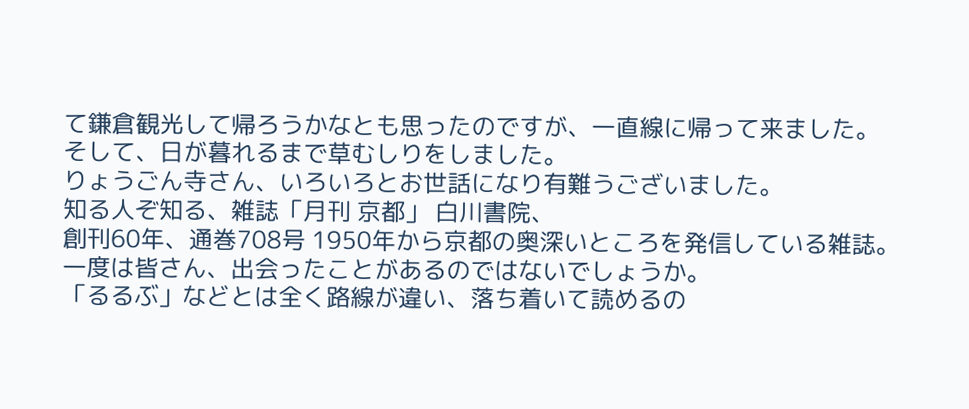て鎌倉観光して帰ろうかなとも思ったのですが、一直線に帰って来ました。
そして、日が暮れるまで草むしりをしました。
りょうごん寺さん、いろいろとお世話になり有難うございました。
知る人ぞ知る、雑誌「月刊 京都」 白川書院、
創刊60年、通巻708号 1950年から京都の奥深いところを発信している雑誌。
一度は皆さん、出会ったことがあるのではないでしょうか。
「るるぶ」などとは全く路線が違い、落ち着いて読めるの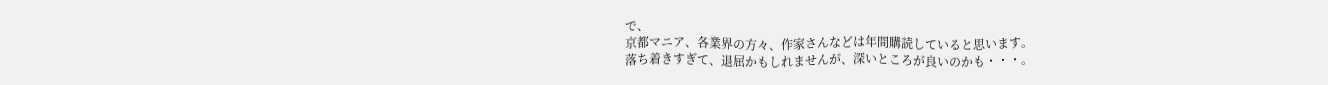で、
京都マニア、各業界の方々、作家さんなどは年間購読していると思います。
落ち着きすぎて、退屈かもしれませんが、深いところが良いのかも・・・。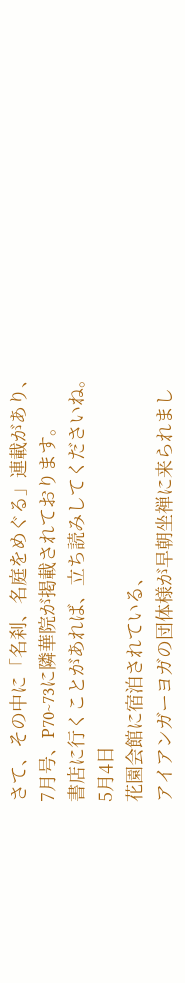さて、その中に「名刹、名庭をめぐる」連載があり、
7月号、P70~73に隣華院が掲載されております。
書店に行くことがあれば、立ち読みしてくださいね。
5月4日
花園会館に宿泊されている、
アイアンガーヨガの団体様が早朝坐禅に来られまし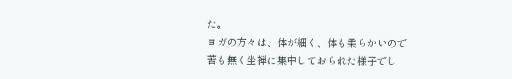た。
ヨガの方々は、体が細く、体も柔らかいので
苦も無く坐禅に集中しておられた様子でし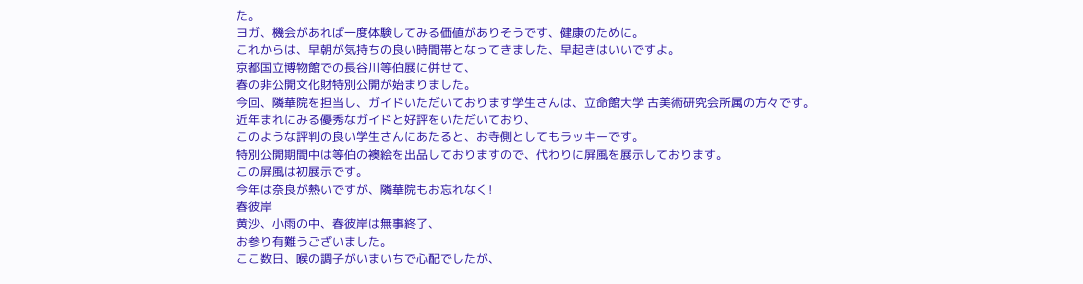た。
ヨガ、機会があれば一度体験してみる価値がありそうです、健康のために。
これからは、早朝が気持ちの良い時間帯となってきました、早起きはいいですよ。
京都国立博物館での長谷川等伯展に併せて、
春の非公開文化財特別公開が始まりました。
今回、隣華院を担当し、ガイドいただいております学生さんは、立命館大学 古美術研究会所属の方々です。
近年まれにみる優秀なガイドと好評をいただいており、
このような評判の良い学生さんにあたると、お寺側としてもラッキーです。
特別公開期間中は等伯の襖絵を出品しておりますので、代わりに屏風を展示しております。
この屏風は初展示です。
今年は奈良が熱いですが、隣華院もお忘れなく!
春彼岸
黄沙、小雨の中、春彼岸は無事終了、
お参り有難うございました。
ここ数日、喉の調子がいまいちで心配でしたが、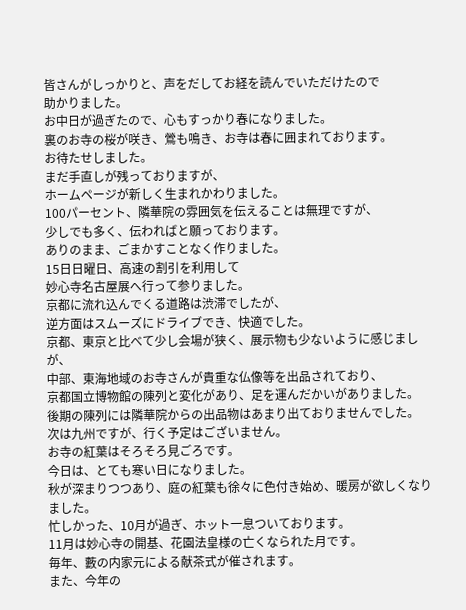皆さんがしっかりと、声をだしてお経を読んでいただけたので
助かりました。
お中日が過ぎたので、心もすっかり春になりました。
裏のお寺の桜が咲き、鶯も鳴き、お寺は春に囲まれております。
お待たせしました。
まだ手直しが残っておりますが、
ホームページが新しく生まれかわりました。
100パーセント、隣華院の雰囲気を伝えることは無理ですが、
少しでも多く、伝わればと願っております。
ありのまま、ごまかすことなく作りました。
15日日曜日、高速の割引を利用して
妙心寺名古屋展へ行って参りました。
京都に流れ込んでくる道路は渋滞でしたが、
逆方面はスムーズにドライブでき、快適でした。
京都、東京と比べて少し会場が狭く、展示物も少ないように感じましが、
中部、東海地域のお寺さんが貴重な仏像等を出品されており、
京都国立博物館の陳列と変化があり、足を運んだかいがありました。
後期の陳列には隣華院からの出品物はあまり出ておりませんでした。
次は九州ですが、行く予定はございません。
お寺の紅葉はそろそろ見ごろです。
今日は、とても寒い日になりました。
秋が深まりつつあり、庭の紅葉も徐々に色付き始め、暖房が欲しくなりました。
忙しかった、10月が過ぎ、ホット一息ついております。
11月は妙心寺の開基、花園法皇様の亡くなられた月です。
毎年、藪の内家元による献茶式が催されます。
また、今年の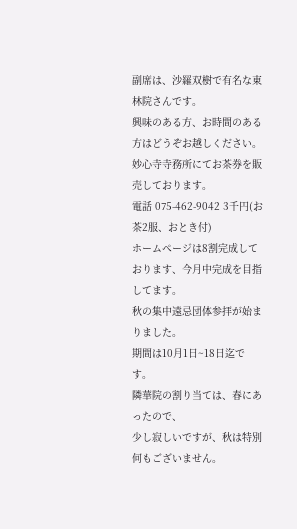副席は、沙羅双樹で有名な東林院さんです。
興味のある方、お時間のある方はどうぞお越しください。
妙心寺寺務所にてお茶券を販売しております。
電話 075-462-9042 3千円(お茶2服、おとき付)
ホームページは8割完成しております、今月中完成を目指してます。
秋の集中遠忌団体参拝が始まりました。
期間は10月1日~18日迄です。
隣華院の割り当ては、春にあったので、
少し寂しいですが、秋は特別何もございません。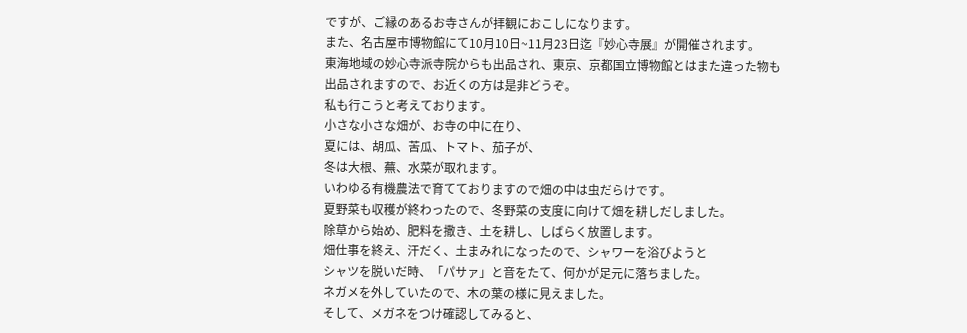ですが、ご縁のあるお寺さんが拝観におこしになります。
また、名古屋市博物館にて10月10日~11月23日迄『妙心寺展』が開催されます。
東海地域の妙心寺派寺院からも出品され、東京、京都国立博物館とはまた違った物も
出品されますので、お近くの方は是非どうぞ。
私も行こうと考えております。
小さな小さな畑が、お寺の中に在り、
夏には、胡瓜、苦瓜、トマト、茄子が、
冬は大根、蕪、水菜が取れます。
いわゆる有機農法で育てておりますので畑の中は虫だらけです。
夏野菜も収穫が終わったので、冬野菜の支度に向けて畑を耕しだしました。
除草から始め、肥料を撒き、土を耕し、しばらく放置します。
畑仕事を終え、汗だく、土まみれになったので、シャワーを浴びようと
シャツを脱いだ時、「パサァ」と音をたて、何かが足元に落ちました。
ネガメを外していたので、木の葉の様に見えました。
そして、メガネをつけ確認してみると、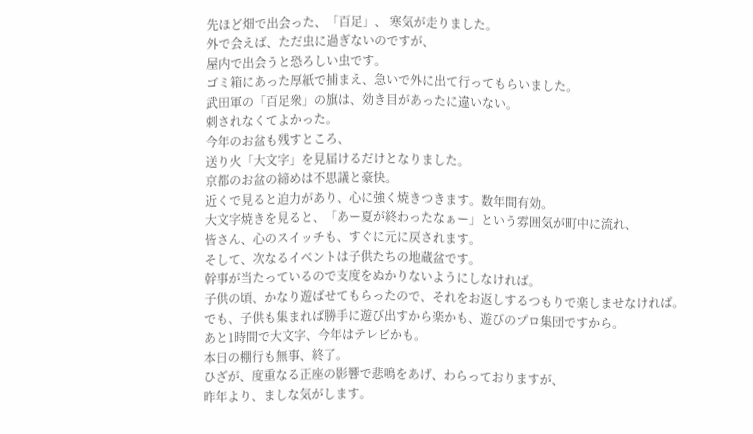先ほど畑で出会った、「百足」、 寒気が走りました。
外で会えば、ただ虫に過ぎないのですが、
屋内で出会うと恐ろしい虫です。
ゴミ箱にあった厚紙で捕まえ、急いで外に出て行ってもらいました。
武田軍の「百足衆」の旗は、効き目があったに違いない。
刺されなくてよかった。
今年のお盆も残すところ、
送り火「大文字」を見届けるだけとなりました。
京都のお盆の締めは不思議と豪快。
近くで見ると迫力があり、心に強く焼きつきます。数年間有効。
大文字焼きを見ると、「あー夏が終わったなぁー」という雰囲気が町中に流れ、
皆さん、心のスイッチも、すぐに元に戻されます。
そして、次なるイベントは子供たちの地蔵盆です。
幹事が当たっているので支度をぬかりないようにしなければ。
子供の頃、かなり遊ばせてもらったので、それをお返しするつもりで楽しませなければ。
でも、子供も集まれば勝手に遊び出すから楽かも、遊びのプロ集団ですから。
あと1時間で大文字、今年はテレビかも。
本日の棚行も無事、終了。
ひざが、度重なる正座の影響で悲鳴をあげ、わらっておりますが、
昨年より、ましな気がします。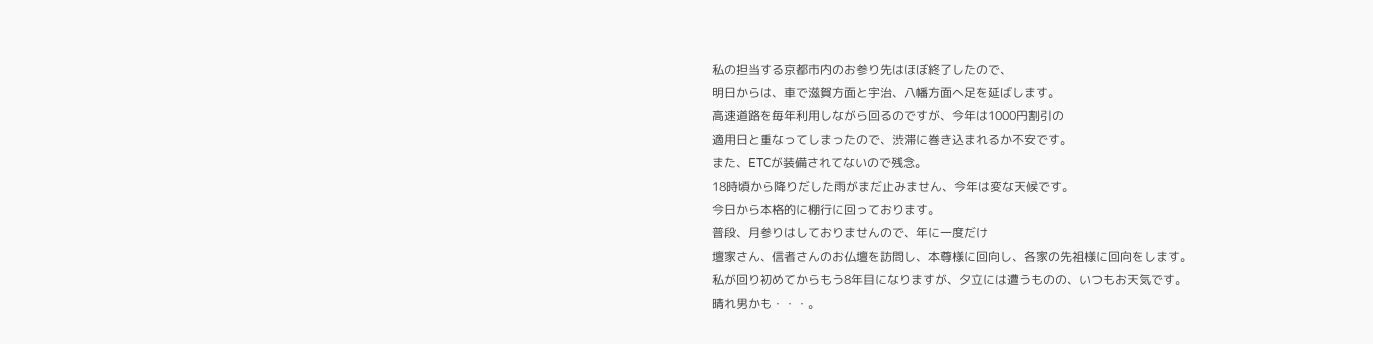私の担当する京都市内のお参り先はほぼ終了したので、
明日からは、車で滋賀方面と宇治、八幡方面へ足を延ばします。
高速道路を毎年利用しながら回るのですが、今年は1000円割引の
適用日と重なってしまったので、渋滞に巻き込まれるか不安です。
また、ETCが装備されてないので残念。
18時頃から降りだした雨がまだ止みません、今年は変な天候です。
今日から本格的に棚行に回っております。
普段、月参りはしておりませんので、年に一度だけ
壇家さん、信者さんのお仏壇を訪問し、本尊様に回向し、各家の先祖様に回向をします。
私が回り初めてからもう8年目になりますが、夕立には遭うものの、いつもお天気です。
晴れ男かも・・・。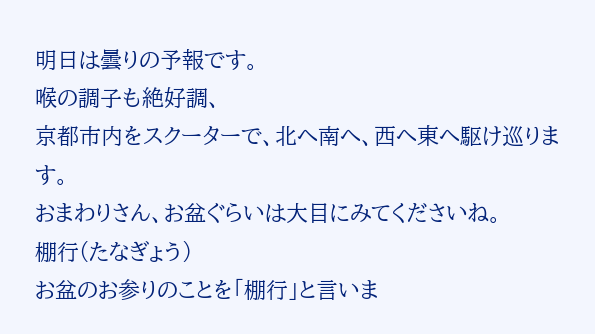明日は曇りの予報です。
喉の調子も絶好調、
京都市内をスクーターで、北へ南へ、西へ東へ駆け巡ります。
おまわりさん、お盆ぐらいは大目にみてくださいね。
棚行(たなぎょう)
お盆のお参りのことを「棚行」と言いま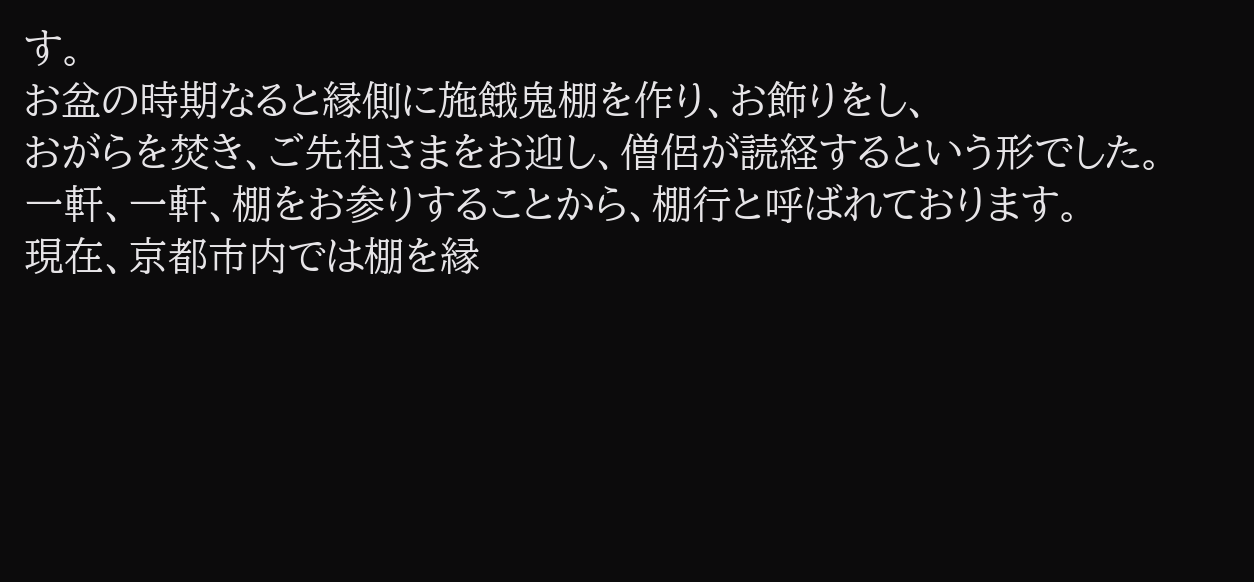す。
お盆の時期なると縁側に施餓鬼棚を作り、お飾りをし、
おがらを焚き、ご先祖さまをお迎し、僧侶が読経するという形でした。
一軒、一軒、棚をお参りすることから、棚行と呼ばれております。
現在、京都市内では棚を縁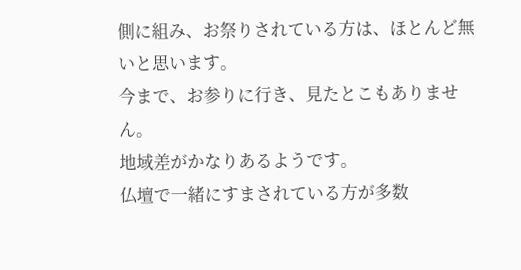側に組み、お祭りされている方は、ほとんど無いと思います。
今まで、お参りに行き、見たとこもありません。
地域差がかなりあるようです。
仏壇で一緒にすまされている方が多数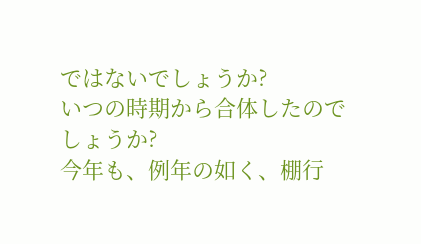ではないでしょうか?
いつの時期から合体したのでしょうか?
今年も、例年の如く、棚行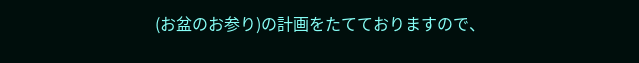(お盆のお参り)の計画をたてておりますので、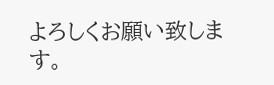よろしくお願い致します。